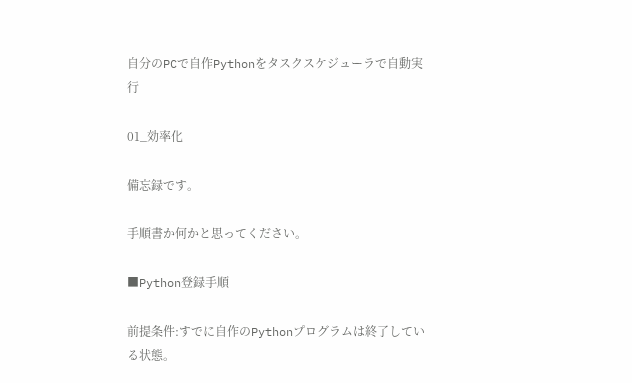自分のPCで自作Pythonをタスクスケジューラで自動実行

01_効率化

備忘録です。

手順書か何かと思ってください。

■Python登録手順

前提条件:すでに自作のPythonプログラムは終了している状態。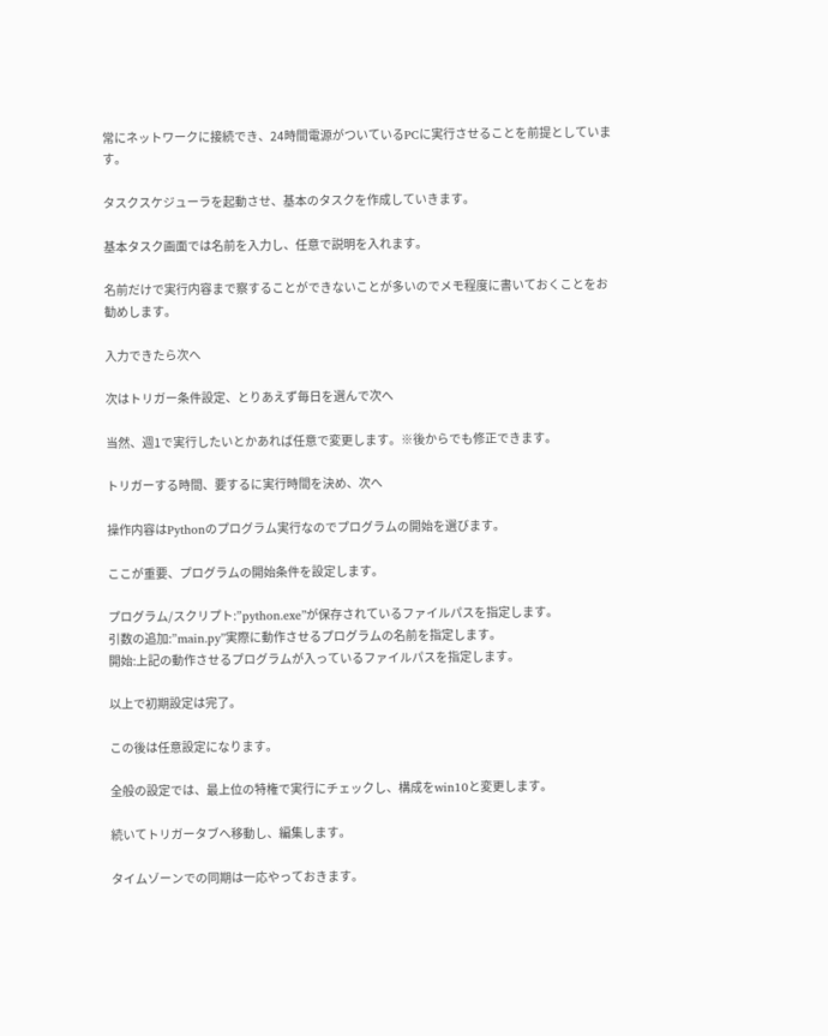常にネットワークに接続でき、24時間電源がついているPCに実行させることを前提としています。

タスクスケジューラを起動させ、基本のタスクを作成していきます。

基本タスク画面では名前を入力し、任意で説明を入れます。

名前だけで実行内容まで察することができないことが多いのでメモ程度に書いておくことをお勧めします。

入力できたら次へ

次はトリガー条件設定、とりあえず毎日を選んで次へ

当然、週1で実行したいとかあれば任意で変更します。※後からでも修正できます。

トリガーする時間、要するに実行時間を決め、次へ

操作内容はPythonのプログラム実行なのでプログラムの開始を選びます。

ここが重要、プログラムの開始条件を設定します。

プログラム/スクリプト:”python.exe”が保存されているファイルパスを指定します。
引数の追加:”main.py”実際に動作させるプログラムの名前を指定します。
開始:上記の動作させるプログラムが入っているファイルパスを指定します。

以上で初期設定は完了。

この後は任意設定になります。

全般の設定では、最上位の特権で実行にチェックし、構成をwin10と変更します。

続いてトリガータブへ移動し、編集します。

タイムゾーンでの同期は一応やっておきます。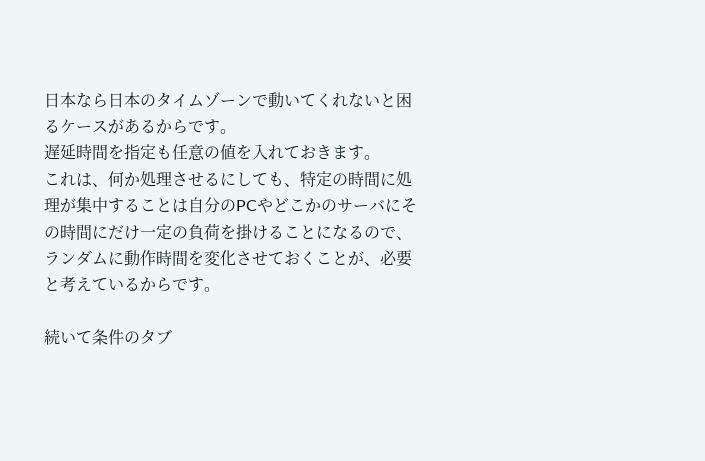日本なら日本のタイムゾーンで動いてくれないと困るケースがあるからです。
遅延時間を指定も任意の値を入れておきます。
これは、何か処理させるにしても、特定の時間に処理が集中することは自分のPCやどこかのサーバにその時間にだけ一定の負荷を掛けることになるので、ランダムに動作時間を変化させておくことが、必要と考えているからです。

続いて条件のタブ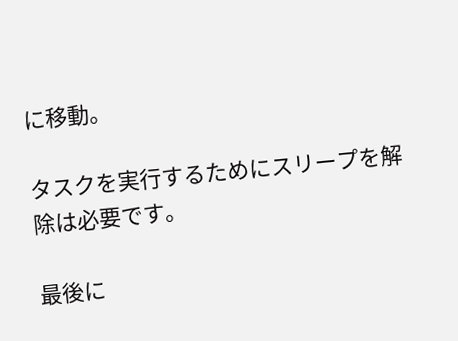に移動。

タスクを実行するためにスリープを解除は必要です。

最後に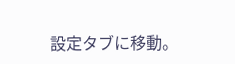設定タブに移動。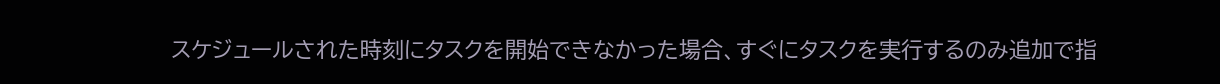スケジュールされた時刻にタスクを開始できなかった場合、すぐにタスクを実行するのみ追加で指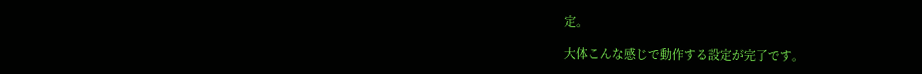定。

大体こんな感じで動作する設定が完了です。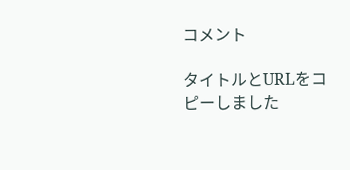コメント

タイトルとURLをコピーしました